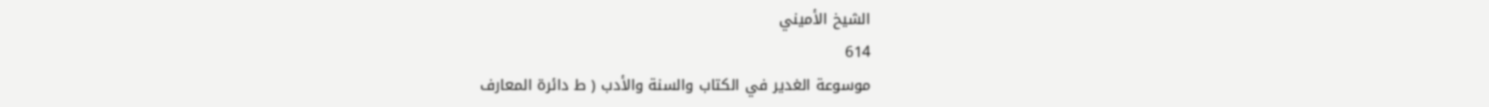الشيخ الأميني
614
موسوعة الغدير في الكتاب والسنة والأدب ( ط دائرة المعارف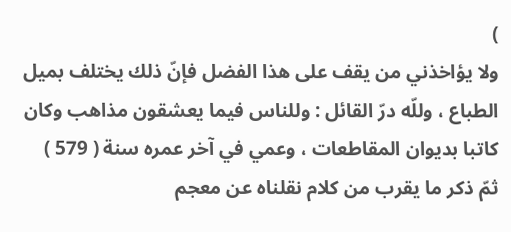)
ولا يؤاخذني من يقف على هذا الفضل فإنّ ذلك يختلف بميل الطباع ، وللّه درّ القائل : وللناس فيما يعشقون مذاهب وكان كاتبا بديوان المقاطعات ، وعمي في آخر عمره سنة ( 579 ) ثمّ ذكر ما يقرب من كلام نقلناه عن معجم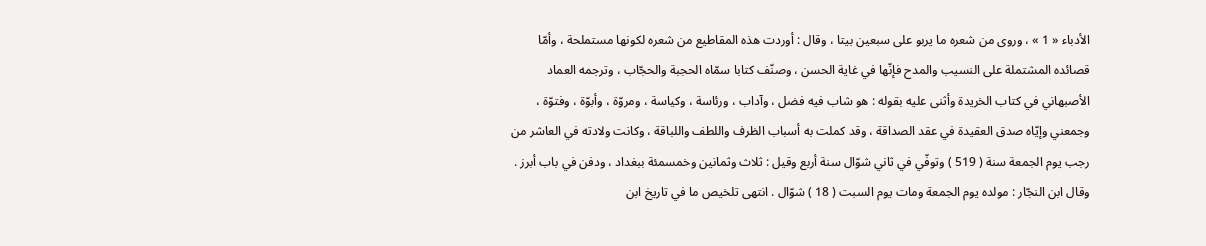الأدباء « 1 » ، وروى من شعره ما يربو على سبعين بيتا ، وقال : أوردت هذه المقاطيع من شعره لكونها مستملحة ، وأمّا قصائده المشتملة على النسيب والمدح فإنّها في غاية الحسن ، وصنّف كتابا سمّاه الحجبة والحجّاب ، وترجمه العماد الأصبهاني في كتاب الخريدة وأثنى عليه بقوله : هو شاب فيه فضل ، وآداب ، ورئاسة ، وكياسة ، ومروّة ، وأبوّة ، وفتوّة ، وجمعني وإيّاه صدق العقيدة في عقد الصداقة ، وقد كملت به أسباب الظرف واللطف واللباقة ، وكانت ولادته في العاشر من رجب يوم الجمعة سنة ( 519 ) وتوفّي في ثاني شوّال سنة أربع وقيل : ثلاث وثمانين وخمسمئة ببغداد ، ودفن في باب أبرز . وقال ابن النجّار : مولده يوم الجمعة ومات يوم السبت ( 18 ) شوّال . انتهى تلخيص ما في تاريخ ابن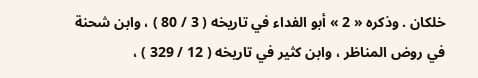خلكان . وذكره « 2 » أبو الفداء في تاريخه ( 3 / 80 ) ، وابن شحنة في روض المناظر ، وابن كثير في تاريخه ( 12 / 329 ) ،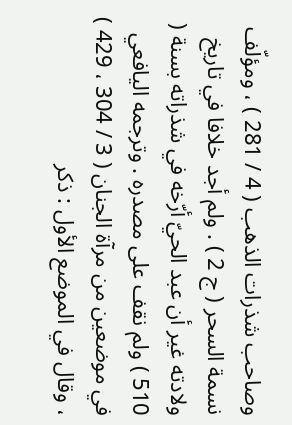وصاحب شذرات الذهب ( 4 / 281 ) ، ومؤلّف نسمة السحر ( ج 2 ) . ولم أجد خلافا في تاريخ ولادته غير أن عبد الحيّ أرّخه في شذراته بسنة ( 510 ) ولم نقف على مصدره . وترجمه اليافعي في موضعين من مرآة الجنان ( 3 / 304 ، 429 ) ، وقال في الموضع الأول : ذكر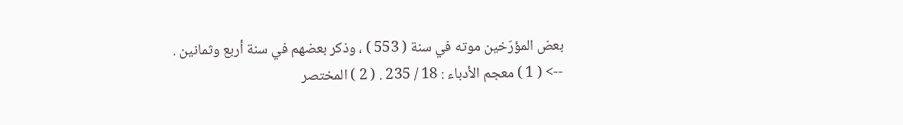بعض المؤرّخين موته في سنة ( 553 ) ، وذكر بعضهم في سنة أربع وثمانين .
--> ( 1 ) معجم الأدباء : 18 / 235 . ( 2 ) المختصر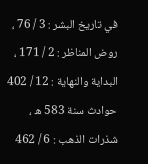في تاريخ البشر : 3 / 76 ، روض المناظر : 2 / 171 ، البداية والنهاية : 12 / 402 حوادث سنة 583 ه ، شذرات الذهب : 6 / 462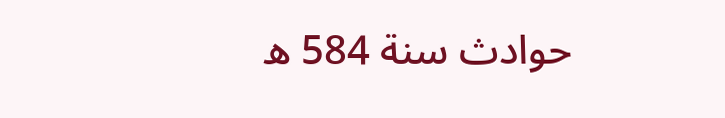حوادث سنة 584 ه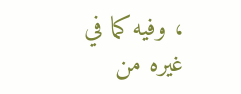، وفيه كما في غيره من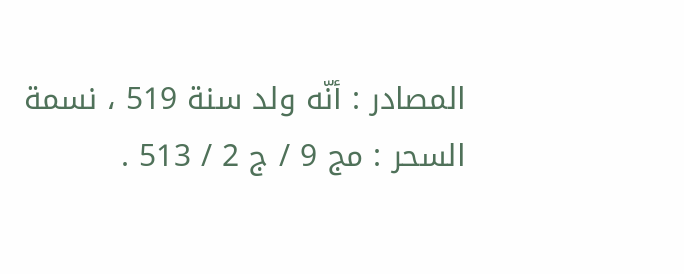المصادر : أنّه ولد سنة 519 ، نسمة السحر : مج 9 / ج 2 / 513 .